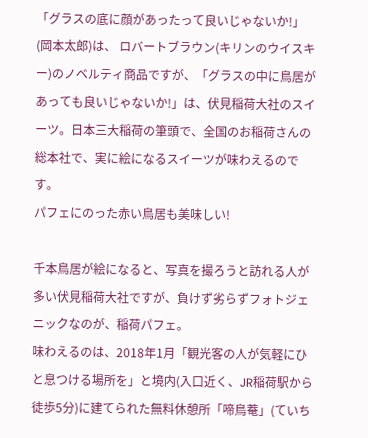「グラスの底に顔があったって良いじゃないか!」(岡本太郎)は、 ロバートブラウン(キリンのウイスキー)のノベルティ商品ですが、「グラスの中に鳥居があっても良いじゃないか!」は、伏見稲荷大社のスイーツ。日本三大稲荷の筆頭で、全国のお稲荷さんの総本社で、実に絵になるスイーツが味わえるのです。
パフェにのった赤い鳥居も美味しい!

千本鳥居が絵になると、写真を撮ろうと訪れる人が多い伏見稲荷大社ですが、負けず劣らずフォトジェニックなのが、稲荷パフェ。
味わえるのは、2018年1月「観光客の人が気軽にひと息つける場所を」と境内(入口近く、JR稲荷駅から徒歩5分)に建てられた無料休憩所「啼鳥菴」(ていち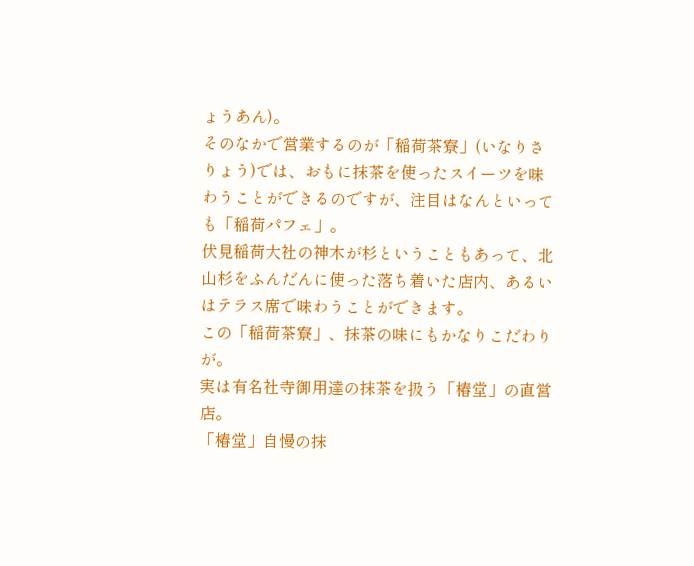ょうあん)。
そのなかで営業するのが「稲荷茶寮」(いなりさりょう)では、おもに抹茶を使ったスイーツを味わうことができるのですが、注目はなんといっても「稲荷パフェ」。
伏見稲荷大社の神木が杉ということもあって、北山杉をふんだんに使った落ち着いた店内、あるいはテラス席で味わうことができます。
この「稲荷茶寮」、抹茶の味にもかなりこだわりが。
実は有名社寺御用達の抹茶を扱う「椿堂」の直営店。
「椿堂」自慢の抹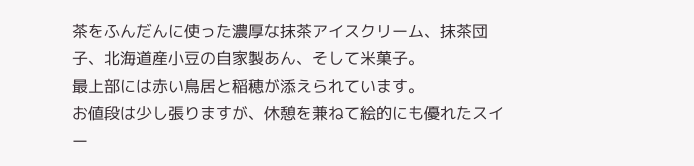茶をふんだんに使った濃厚な抹茶アイスクリーム、抹茶団子、北海道産小豆の自家製あん、そして米菓子。
最上部には赤い鳥居と稲穂が添えられています。
お値段は少し張りますが、休憩を兼ねて絵的にも優れたスイー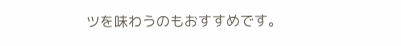ツを味わうのもおすすめです。